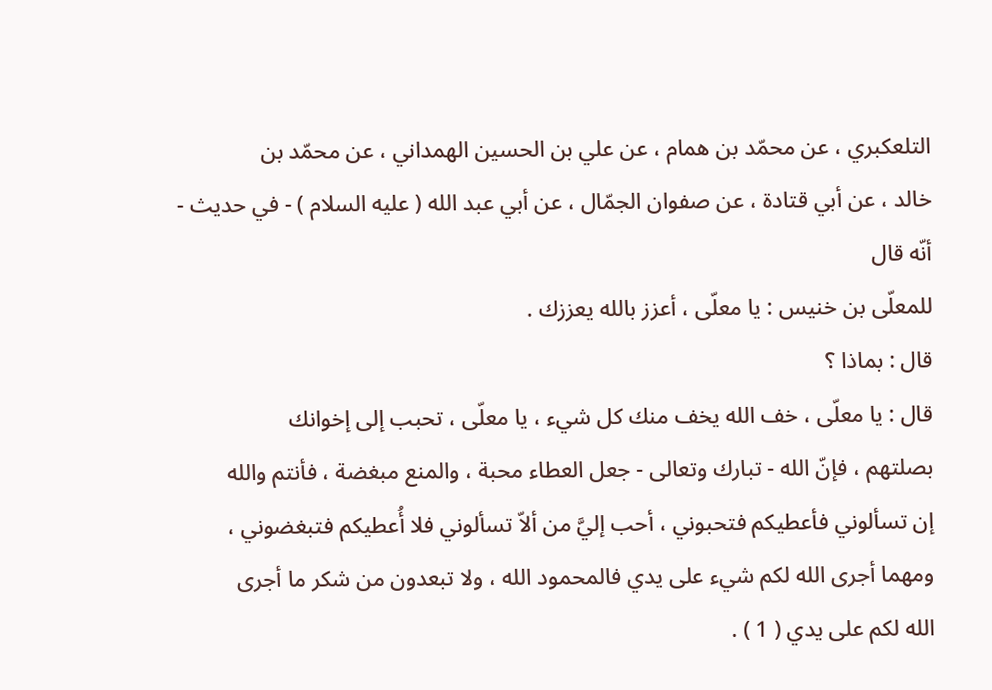التلعكبري ، عن محمّد بن همام ، عن علي بن الحسين الهمداني ، عن محمّد بن
خالد ، عن أبي قتادة ، عن صفوان الجمّال ، عن أبي عبد الله ( عليه السلام ) - في حديث - أنّه قال
للمعلّى بن خنيس : يا معلّى ، أعزز بالله يعززك .
قال : بماذا ؟
قال : يا معلّى ، خف الله يخف منك كل شيء ، يا معلّى ، تحبب إلى إخوانك
بصلتهم ، فإنّ الله - تبارك وتعالى - جعل العطاء محبة ، والمنع مبغضة ، فأنتم والله
إن تسألوني فأعطيكم فتحبوني ، أحب إليَّ من ألاّ تسألوني فلا أُعطيكم فتبغضوني ،
ومهما أجرى الله لكم شيء على يدي فالمحمود الله ، ولا تبعدون من شكر ما أجرى
الله لكم على يدي ( 1 ) .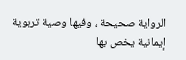الرواية صحيحة ، وفيها وصية تربوية إيمانية يخص بها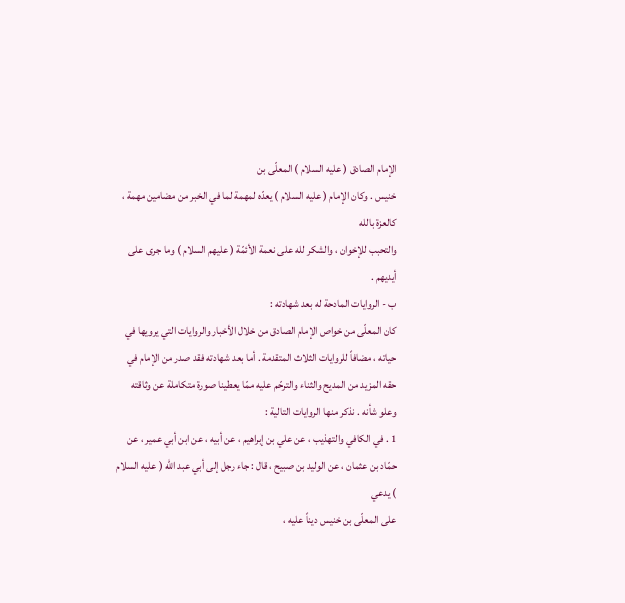الإمام الصادق ( عليه السلام ) المعلّى بن
خنيس . وكان الإمام ( عليه السلام ) يعدّه لمهمة لما في الخبر من مضامين مهمة ، كالعزة بالله
والتحبب للإخوان ، والشكر لله على نعمة الأئمّة ( عليهم السلام ) وما جرى على أيديهم .
ب - الروايات المادحة له بعد شهادته :
كان المعلّى من خواص الإمام الصادق من خلال الأخبار والروايات التي يرويها في
حياته ، مضافاً للروايات الثلاث المتقدمة . أما بعد شهادته فقد صدر من الإمام في
حقه المزيد من المديح والثناء والترحّم عليه ممّا يعطينا صورة متكاملة عن وثاقته
وعلو شأنه . نذكر منها الروايات التالية :
1 . في الكافي والتهذيب ، عن علي بن إبراهيم ، عن أبيه ، عن ابن أبي عمير ، عن
حمّاد بن عثمان ، عن الوليد بن صبيح ، قال : جاء رجل إلى أبي عبد الله ( عليه السلام ) يدعي
على المعلّى بن خنيس ديناً عليه ،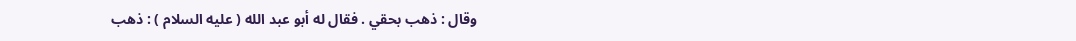وقال : ذهب بحقي . فقال له أبو عبد الله ( عليه السلام ) : ذهب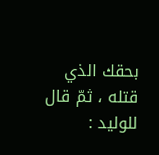بحقك الذي قتله ، ثمّ قال للوليد :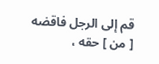قم إلى الرجل فاقضه [ من ] حقه ،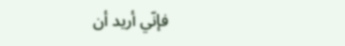فإنّي أريد أن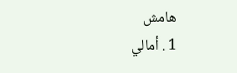هامش
1 . أمالي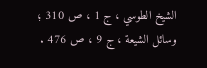الشيخ الطوسي ، ج 1 ، ص 310 ؛ وسائل الشيعة ، ج 9 ، ص 476 .